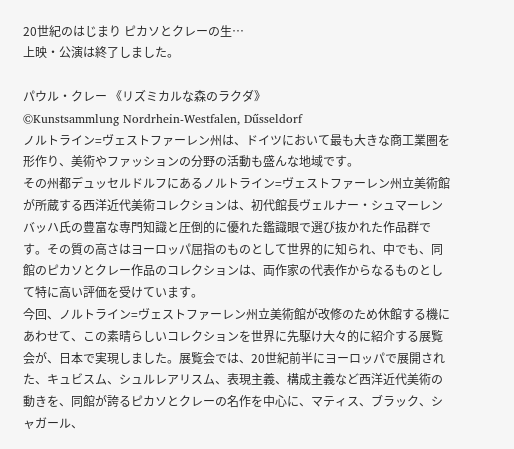20世紀のはじまり ピカソとクレーの生…
上映・公演は終了しました。

パウル・クレー 《リズミカルな森のラクダ》
©Kunstsammlung Nordrhein-Westfalen, Dűsseldorf
ノルトライン=ヴェストファーレン州は、ドイツにおいて最も大きな商工業圏を形作り、美術やファッションの分野の活動も盛んな地域です。
その州都デュッセルドルフにあるノルトライン=ヴェストファーレン州立美術館が所蔵する西洋近代美術コレクションは、初代館長ヴェルナー・シュマーレンバッハ氏の豊富な専門知識と圧倒的に優れた鑑識眼で選び抜かれた作品群です。その質の高さはヨーロッパ屈指のものとして世界的に知られ、中でも、同館のピカソとクレー作品のコレクションは、両作家の代表作からなるものとして特に高い評価を受けています。
今回、ノルトライン=ヴェストファーレン州立美術館が改修のため休館する機にあわせて、この素晴らしいコレクションを世界に先駆け大々的に紹介する展覧会が、日本で実現しました。展覧会では、20世紀前半にヨーロッパで展開された、キュビスム、シュルレアリスム、表現主義、構成主義など西洋近代美術の動きを、同館が誇るピカソとクレーの名作を中心に、マティス、ブラック、シャガール、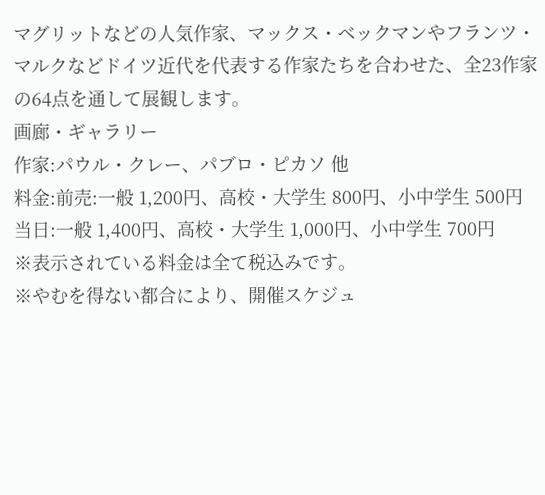マグリットなどの人気作家、マックス・ベックマンやフランツ・マルクなどドイツ近代を代表する作家たちを合わせた、全23作家の64点を通して展観します。
画廊・ギャラリー
作家:パウル・クレー、パブロ・ピカソ 他
料金:前売:一般 1,200円、高校・大学生 800円、小中学生 500円
当日:一般 1,400円、高校・大学生 1,000円、小中学生 700円
※表示されている料金は全て税込みです。
※やむを得ない都合により、開催スケジュ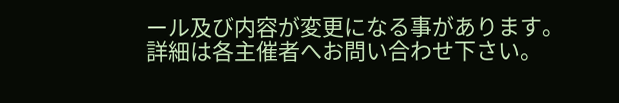ール及び内容が変更になる事があります。詳細は各主催者へお問い合わせ下さい。